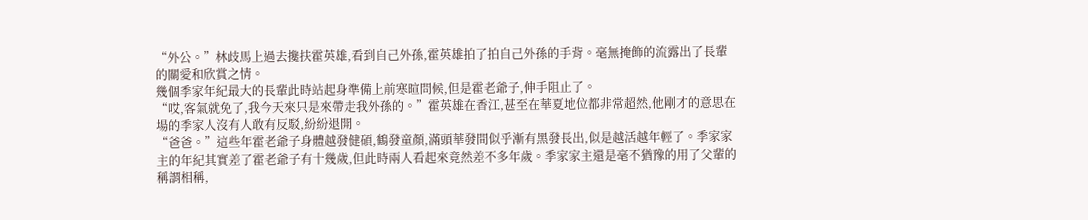“外公。”林歧馬上過去攙扶霍英雄,看到自己外孫,霍英雄拍了拍自己外孫的手背。毫無掩飾的流露出了長輩的關愛和欣賞之情。
幾個季家年紀最大的長輩此時站起身準備上前寒暄問候,但是霍老爺子,伸手阻止了。
“哎,客氣就免了,我今天來只是來帶走我外孫的。”霍英雄在香江,甚至在華夏地位都非常超然,他剛才的意思在場的季家人沒有人敢有反駁,紛紛退開。
“爸爸。”這些年霍老爺子身體越發健碩,鶴發童顏,滿頭華發間似乎漸有黑發長出,似是越活越年輕了。季家家主的年紀其實差了霍老爺子有十幾歲,但此時兩人看起來竟然差不多年歲。季家家主還是毫不猶豫的用了父輩的稱謂相稱,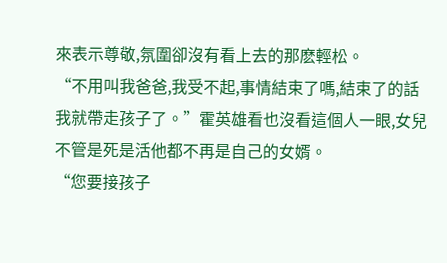來表示尊敬,氛圍卻沒有看上去的那麽輕松。
“不用叫我爸爸,我受不起,事情結束了嗎,結束了的話我就帶走孩子了。”霍英雄看也沒看這個人一眼,女兒不管是死是活他都不再是自己的女婿。
“您要接孩子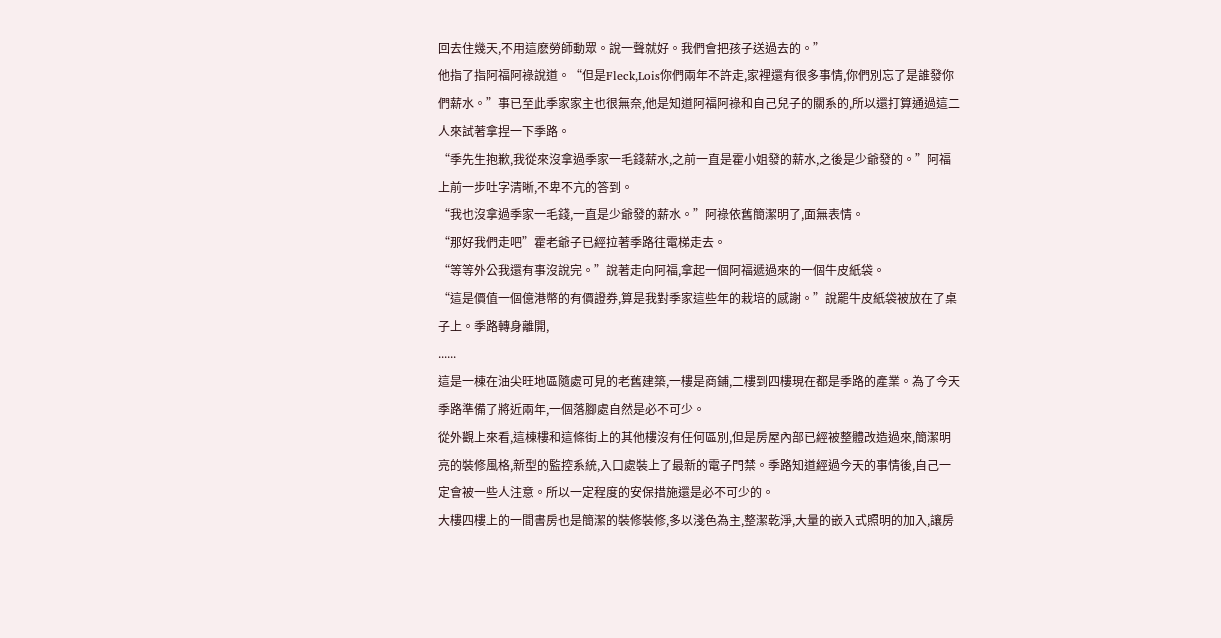回去住幾天,不用這麽勞師動眾。說一聲就好。我們會把孩子送過去的。”
他指了指阿福阿祿說道。“但是Fleck,Lois你們兩年不許走,家裡還有很多事情,你們別忘了是誰發你們薪水。”事已至此季家家主也很無奈,他是知道阿福阿祿和自己兒子的關系的,所以還打算通過這二人來試著拿捏一下季路。
“季先生抱歉,我從來沒拿過季家一毛錢薪水,之前一直是霍小姐發的薪水,之後是少爺發的。”阿福上前一步吐字清晰,不卑不亢的答到。
“我也沒拿過季家一毛錢,一直是少爺發的薪水。”阿祿依舊簡潔明了,面無表情。
“那好我們走吧”霍老爺子已經拉著季路往電梯走去。
“等等外公我還有事沒說完。”說著走向阿福,拿起一個阿福遞過來的一個牛皮紙袋。
“這是價值一個億港幣的有價證券,算是我對季家這些年的栽培的感謝。”說罷牛皮紙袋被放在了桌子上。季路轉身離開,
......
這是一棟在油尖旺地區隨處可見的老舊建築,一樓是商鋪,二樓到四樓現在都是季路的產業。為了今天季路準備了將近兩年,一個落腳處自然是必不可少。
從外觀上來看,這棟樓和這條街上的其他樓沒有任何區別,但是房屋內部已經被整體改造過來,簡潔明亮的裝修風格,新型的監控系統,入口處裝上了最新的電子門禁。季路知道經過今天的事情後,自己一定會被一些人注意。所以一定程度的安保措施還是必不可少的。
大樓四樓上的一間書房也是簡潔的裝修裝修,多以淺色為主,整潔乾淨,大量的嵌入式照明的加入,讓房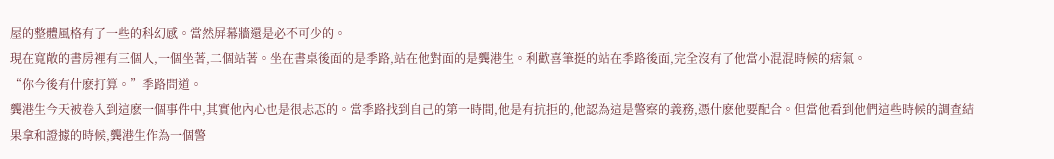屋的整體風格有了一些的科幻感。當然屏幕牆還是必不可少的。
現在寬敞的書房裡有三個人,一個坐著,二個站著。坐在書桌後面的是季路,站在他對面的是龔港生。利歡喜筆挺的站在季路後面,完全沒有了他當小混混時候的痞氣。
“你今後有什麽打算。”季路問道。
龔港生今天被卷入到這麽一個事件中,其實他內心也是很忐忑的。當季路找到自己的第一時間,他是有抗拒的,他認為這是警察的義務,憑什麽他要配合。但當他看到他們這些時候的調查結果拿和證據的時候,龔港生作為一個警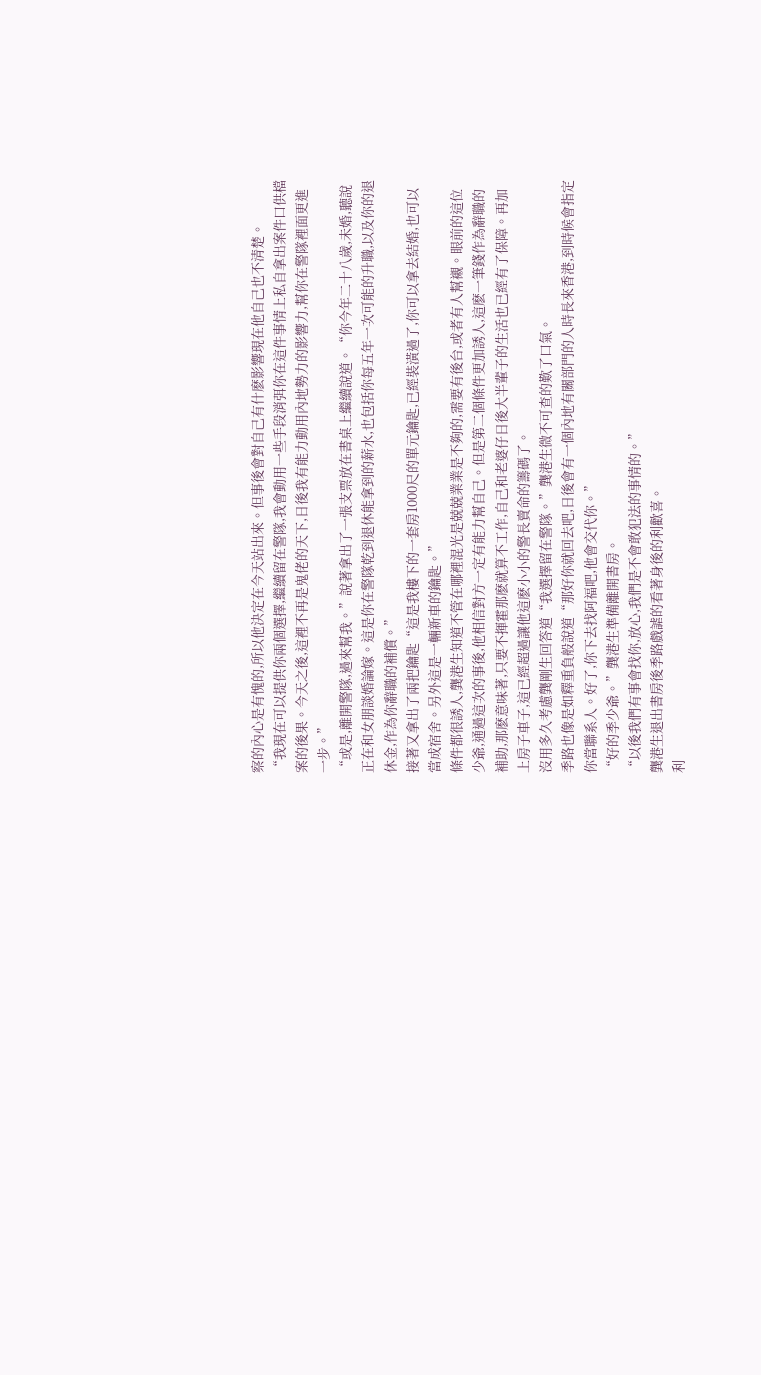察的內心是有愧的,所以他決定在今天站出來。但事後會對自己有什麽影響現在他自己也不清楚。
“我現在可以提供你兩個選擇,繼續留在警隊,我會動用一些手段消弭你在這件事情上私自拿出案件口供檔案的後果。今天之後,這裡不再是鬼佬的天下,日後我有能力動用內地勢力的影響力,幫你在警隊裡面更進一步。”
“或是,離開警隊,過來幫我。”說著拿出了一張支票放在書桌上繼續說道。“你今年二十八歲,未婚,聽說正在和女朋談婚論嫁。這是你在警隊乾到退休能拿到的薪水,也包括你每五年一次可能的升職,以及你的退休金,作為你辭職的補償。”
接著又拿出了兩把鑰匙“這是我樓下的一套房1000尺的單元鑰匙,已經裝潢過了,你可以拿去結婚,也可以當成宿舍。另外這是一輛新車的鑰匙。”
條件都很誘人,龔港生知道不管在哪裡混光是兢兢業業是不夠的,需要有後台,或者有人幫襯。眼前的這位少爺,通過這次的事後,他相信對方一定有能力幫自己。但是第二個條件更加誘人,這麽一筆錢作為辭職的補助,那麽意味著,只要不揮霍那麽就算不工作,自己和老婆仔日後大半輩子的生活也已經有了保障。再加上房子車子,這已經超過讓他這麽小小的警長賣命的籌碼了。
沒用多久考慮龔剛生回答道“我選擇留在警隊。”龔港生微不可查的歎了口氣。
季路也像是如釋重負般說道“那好你就回去吧,日後會有一個內地有關部門的人時長來香港,到時候會指定你當聯系人。好了,你下去找阿福吧,他會交代你。”
“好的季少爺。”龔港生準備離開書房。
“以後我們有事會找你,放心,我們是不會敢犯法的事情的。”
龔港生退出書房後季路戲謔的看著身後的利歡喜。
利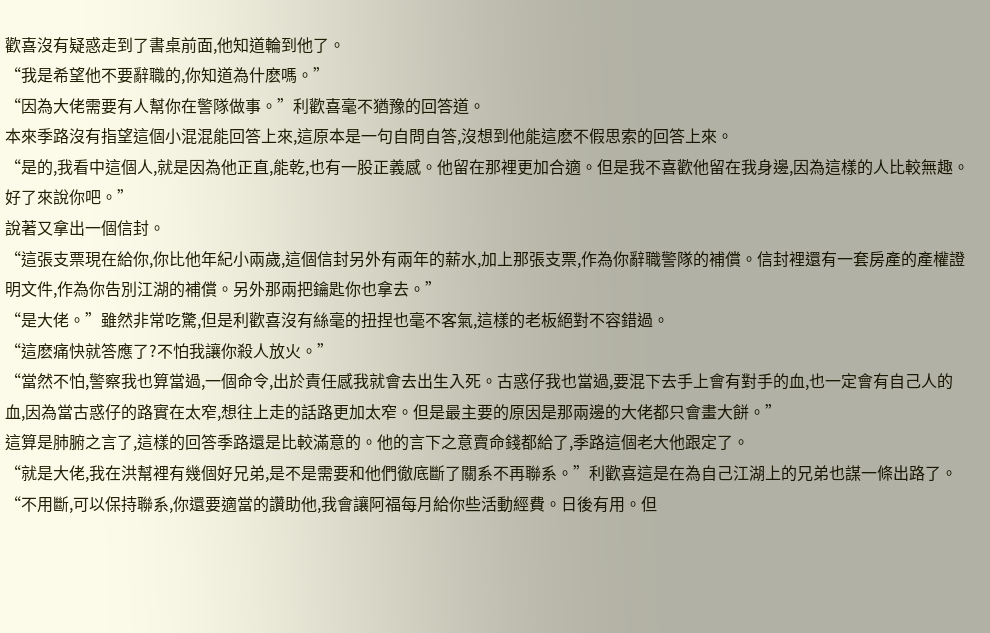歡喜沒有疑惑走到了書桌前面,他知道輪到他了。
“我是希望他不要辭職的,你知道為什麽嗎。”
“因為大佬需要有人幫你在警隊做事。”利歡喜毫不猶豫的回答道。
本來季路沒有指望這個小混混能回答上來,這原本是一句自問自答,沒想到他能這麽不假思索的回答上來。
“是的,我看中這個人,就是因為他正直,能乾,也有一股正義感。他留在那裡更加合適。但是我不喜歡他留在我身邊,因為這樣的人比較無趣。好了來說你吧。”
說著又拿出一個信封。
“這張支票現在給你,你比他年紀小兩歲,這個信封另外有兩年的薪水,加上那張支票,作為你辭職警隊的補償。信封裡還有一套房產的產權證明文件,作為你告別江湖的補償。另外那兩把鑰匙你也拿去。”
“是大佬。”雖然非常吃驚,但是利歡喜沒有絲毫的扭捏也毫不客氣,這樣的老板絕對不容錯過。
“這麽痛快就答應了?不怕我讓你殺人放火。”
“當然不怕,警察我也算當過,一個命令,出於責任感我就會去出生入死。古惑仔我也當過,要混下去手上會有對手的血,也一定會有自己人的血,因為當古惑仔的路實在太窄,想往上走的話路更加太窄。但是最主要的原因是那兩邊的大佬都只會畫大餅。”
這算是肺腑之言了,這樣的回答季路還是比較滿意的。他的言下之意賣命錢都給了,季路這個老大他跟定了。
“就是大佬,我在洪幫裡有幾個好兄弟,是不是需要和他們徹底斷了關系不再聯系。”利歡喜這是在為自己江湖上的兄弟也謀一條出路了。
“不用斷,可以保持聯系,你還要適當的讚助他,我會讓阿福每月給你些活動經費。日後有用。但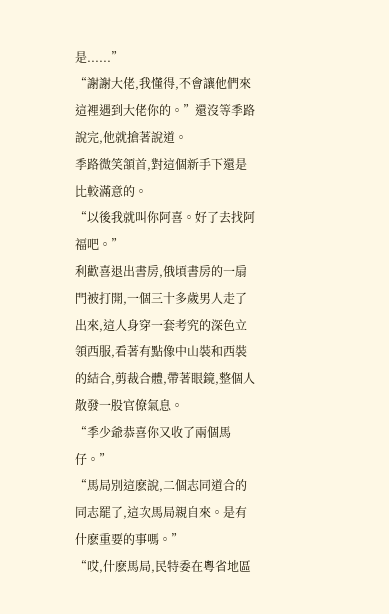是......”
“謝謝大佬,我懂得,不會讓他們來這裡遇到大佬你的。”還沒等季路說完,他就搶著說道。
季路微笑頷首,對這個新手下還是比較滿意的。
“以後我就叫你阿喜。好了去找阿福吧。”
利歡喜退出書房,俄頃書房的一扇門被打開,一個三十多歲男人走了出來,這人身穿一套考究的深色立領西服,看著有點像中山裝和西裝的結合,剪裁合體,帶著眼鏡,整個人散發一股官僚氣息。
“季少爺恭喜你又收了兩個馬仔。”
“馬局別這麽說,二個志同道合的同志罷了,這次馬局親自來。是有什麽重要的事嗎。”
“哎,什麽馬局,民特委在粵省地區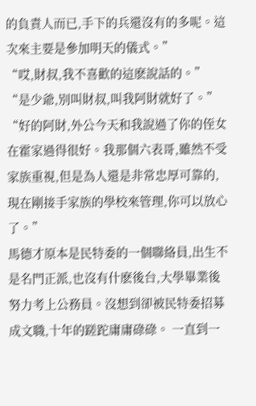的負責人而已,手下的兵還沒有的多呢。這次來主要是參加明天的儀式。”
“哎,財叔,我不喜歡的這麽說話的。”
“是少爺,別叫財叔,叫我阿財就好了。”
“好的阿財,外公今天和我說過了你的侄女在霍家過得很好。我那個六表哥,雖然不受家族重視,但是為人還是非常忠厚可靠的,現在剛接手家族的學校來管理,你可以放心了。”
馬德才原本是民特委的一個聯絡員,出生不是名門正派,也沒有什麽後台,大學畢業後努力考上公務員。沒想到卻被民特委招募成文職,十年的蹉跎庸庸碌碌。 一直到一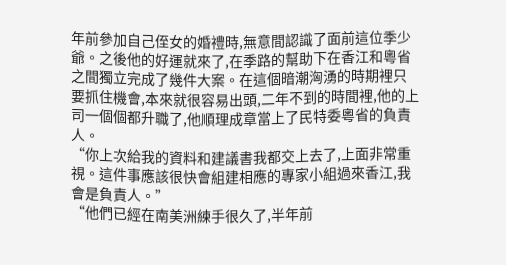年前參加自己侄女的婚禮時,無意間認識了面前這位季少爺。之後他的好運就來了,在季路的幫助下在香江和粵省之間獨立完成了幾件大案。在這個暗潮洶湧的時期裡只要抓住機會,本來就很容易出頭,二年不到的時間裡,他的上司一個個都升職了,他順理成章當上了民特委粵省的負責人。
“你上次給我的資料和建議書我都交上去了,上面非常重視。這件事應該很快會組建相應的專家小組過來香江,我會是負責人。”
“他們已經在南美洲練手很久了,半年前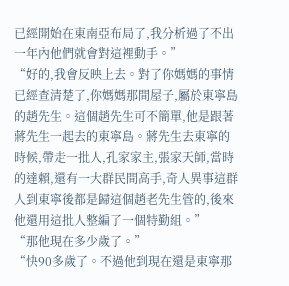已經開始在東南亞布局了,我分析過了不出一年內他們就會對這裡動手。”
“好的,我會反映上去。對了你媽媽的事情已經查清楚了,你媽媽那間屋子,屬於東寧島的趙先生。這個趙先生可不簡單,他是跟著蔣先生一起去的東寧島。蔣先生去東寧的時候,帶走一批人,孔家家主,張家天師,當時的達賴,還有一大群民間高手,奇人異事這群人到東寧後都是歸這個趙老先生管的,後來他還用這批人整編了一個特勤組。”
“那他現在多少歲了。”
“快90多歲了。不過他到現在還是東寧那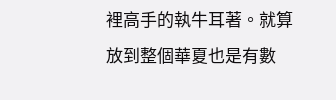裡高手的執牛耳著。就算放到整個華夏也是有數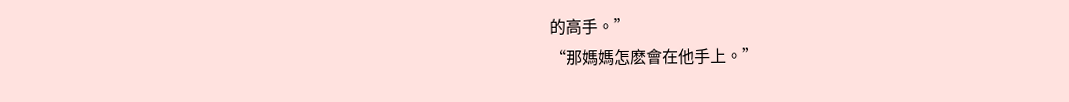的高手。”
“那媽媽怎麽會在他手上。”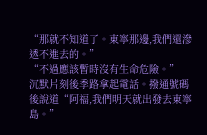“那就不知道了。東寧那邊,我們還滲透不進去的。”
“不過應該暫時沒有生命危險。”
沉默片刻後季路拿起電話。撥通號碼後說道“阿福,我們明天就出發去東寧島。”